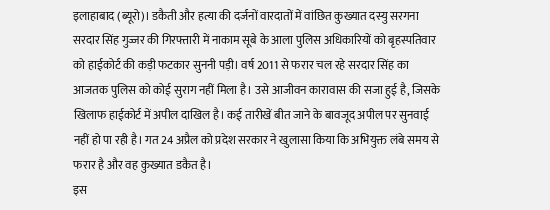इलाहाबाद (ब्यूरो)। डकैती और हत्या की दर्जनों वारदातों में वांछित कुख्यात दस्यु सरगना सरदार सिंह गुज्जर की गिरफ्तारी में नाकाम सूबे के आला पुलिस अधिकारियों को बृहस्पतिवार को हाईकोर्ट की कड़ी फटकार सुननी पड़ी। वर्ष 2011 से फरार चल रहे सरदार सिंह का आजतक पुलिस को कोई सुराग नहीं मिला है। उसे आजीवन कारावास की सजा हुई है, जिसके खिलाफ हाईकोर्ट में अपील दाखिल है। कई तारीखें बीत जाने के बावजूद अपील पर सुनवाई नहीं हो पा रही है। गत 24 अप्रैल को प्रदेश सरकार ने खुलासा किया कि अभियुक्त लंबे समय से फरार है और वह कुख्यात डकैत है।
इस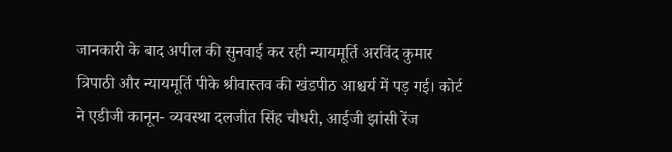जानकारी के बाद अपील की सुनवाई कर रही न्यायमूर्ति अरविंद कुमार त्रिपाठी और न्यायमूर्ति पीके श्रीवास्तव की खंडपीठ आश्चर्य में पड़ गई। कोर्ट ने एडीजी कानून- व्यवस्था दलजीत सिंह चौधरी, आईजी झांसी रेंज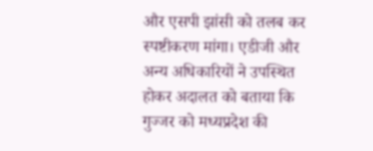और एसपी झांसी को तलब कर स्पष्टीकरण मांगा। एडीजी और अन्य अधिकारियों ने उपस्थित होकर अदालत को बताया कि गुज्जर को मध्यप्रदेश की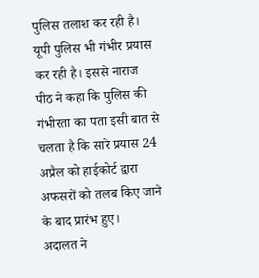पुलिस तलाश कर रही है। यूपी पुलिस भी गंभीर प्रयास कर रही है। इससे नाराज पीठ ने कहा कि पुलिस की गंभीरता का पता इसी बात से चलता है कि सारे प्रयास 24 अप्रैल को हाईकोर्ट द्वारा अफसरों को तलब किए जाने के बाद प्रारंभ हुए।
अदालत ने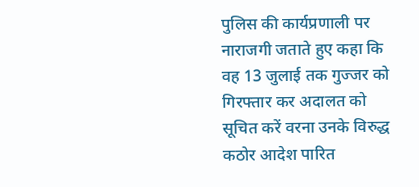पुलिस की कार्यप्रणाली पर नाराजगी जताते हुए कहा कि वह 13 जुलाई तक गुज्जर को गिरफ्तार कर अदालत को सूचित करें वरना उनके विरुद्ध कठोर आदेश पारित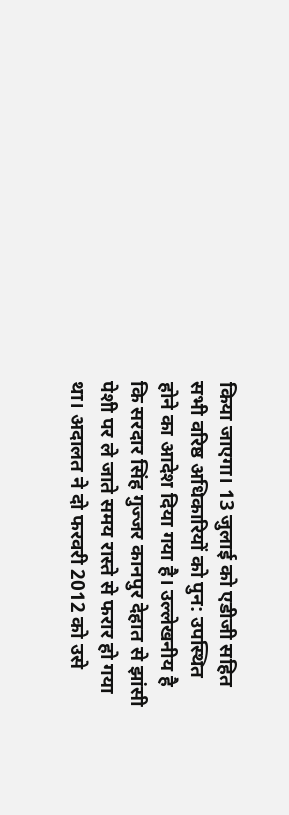किया जाएगा। 13 जुलाई को एडीजी सहित सभी वरिष्ठ अधिकारियों को पुन: उपस्थित होने का आदेश दिया गया है। उल्लेखनीय है कि सरदार सिंह गुज्जर कानपुर देहात से झांसी पेशी पर ले जाते समय रास्ते से फरार हो गया था। अदालत ने दो फरवरी 2012 को उसे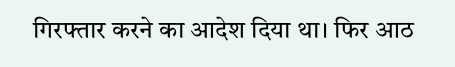गिरफ्तार करने का आदेश दिया था। फिर आठ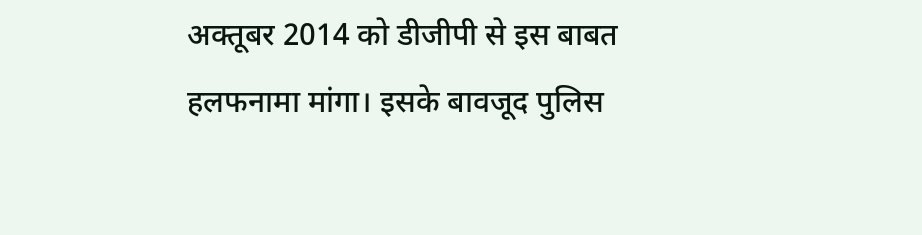अक्तूबर 2014 को डीजीपी से इस बाबत हलफनामा मांगा। इसके बावजूद पुलिस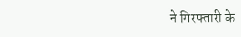ने गिरफ्तारी के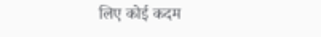लिए कोई कदम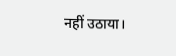नहीं उठाया।